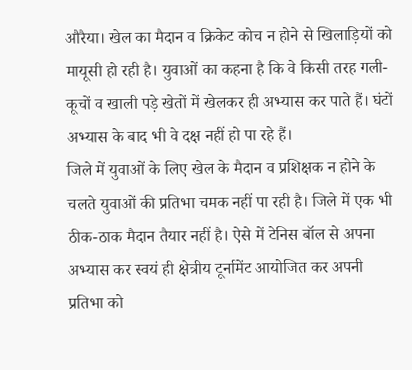औरैया। खेल का मैदान व क्रिकेट कोच न होने से खिलाड़ियों को मायूसी हो रही है। युवाओं का कहना है कि वे किसी तरह गली-कूचों व खाली पड़े खेतों में खेलकर ही अभ्यास कर पाते हैं। घंटों अभ्यास के बाद भी वे दक्ष नहीं हो पा रहे हैं।
जिले में युवाओं के लिए खेल के मैदान व प्रशिक्षक न होने के चलते युवाओं की प्रतिभा चमक नहीं पा रही है। जिले में एक भी ठीक-ठाक मैदान तैयार नहीं है। ऐसे में टेनिस बॉल से अपना अभ्यास कर स्वयं ही क्षेत्रीय टूर्नामेंट आयोजित कर अपनी प्रतिभा को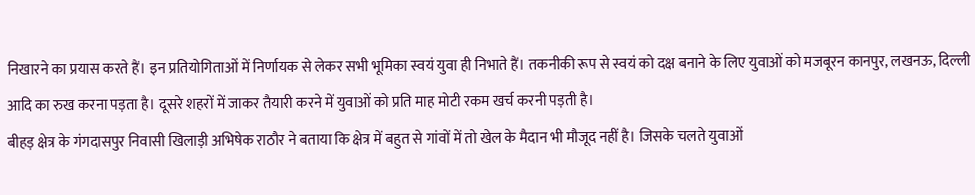निखारने का प्रयास करते हैं। इन प्रतियोगिताओं में निर्णायक से लेकर सभी भूमिका स्वयं युवा ही निभाते हैं। तकनीकी रूप से स्वयं को दक्ष बनाने के लिए युवाओं को मजबूरन कानपुर, लखनऊ, दिल्ली आदि का रुख करना पड़ता है। दूसरे शहरों में जाकर तैयारी करने में युवाओं को प्रति माह मोटी रकम खर्च करनी पड़ती है।
बीहड़ क्षेत्र के गंगदासपुर निवासी खिलाड़ी अभिषेक राठौर ने बताया कि क्षेत्र में बहुत से गांवों में तो खेल के मैदान भी मौजूद नहीं है। जिसके चलते युवाओं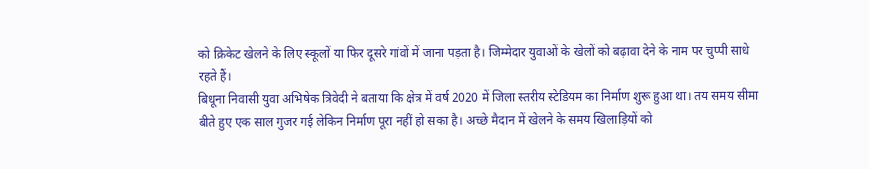को क्रिकेट खेलने के लिए स्कूलों या फिर दूसरे गांवों में जाना पड़ता है। जिम्मेदार युवाओं के खेलों को बढ़ावा देने के नाम पर चुप्पी साधे रहते हैं।
बिधूना निवासी युवा अभिषेक त्रिवेदी ने बताया कि क्षेत्र में वर्ष 2020 में जिला स्तरीय स्टेडियम का निर्माण शुरू हुआ था। तय समय सीमा बीते हुए एक साल गुजर गई लेकिन निर्माण पूरा नहीं हो सका है। अच्छे मैदान में खेलने के समय खिलाड़ियों को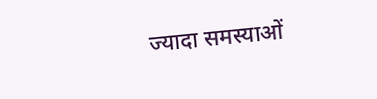ज्यादा समस्याओं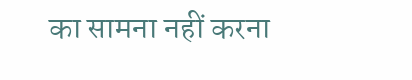का सामना नहीं करना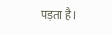पड़ता है।